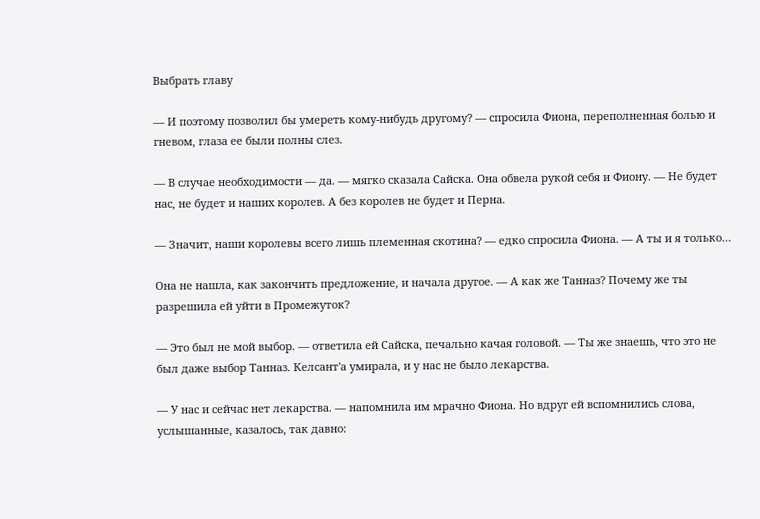Выбрать главу

— И поэтому позволил бы умереть кому-нибудь другому? — спросила Фиона, переполненная болью и гневом, глаза ее были полны слез.

— В случае необходимости — да. — мягко сказала Сайска. Она обвела рукой себя и Фиону. — Не будет нас, не будет и наших королев. А без королев не будет и Перна.

— Значит, наши королевы всего лишь племенная скотина? — едко спросила Фиона. — А ты и я только…

Она не нашла, как закончить предложение, и начала другое. — А как же Танназ? Почему же ты разрешила ей уйти в Промежуток?

— Это был не мой выбор. — ответила ей Сайска, печально качая головой. — Ты же знаешь, что это не был даже выбор Танназ. Келсант'а умирала, и у нас не было лекарства.

— У нас и сейчас нет лекарства. — напомнила им мрачно Фиона. Но вдруг ей вспомнились слова, услышанные, казалось, так давно: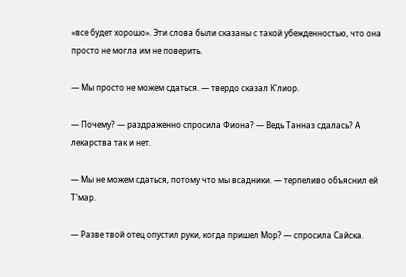«все будет хорошо». Эти слова были сказаны с такой убежденностью, что она просто не могла им не поверить.

— Мы просто не можем сдаться. — твердо сказал К'лиор.

— Почему? — раздраженно спросила Фиона? — Ведь Танназ сдалась? А лекарства так и нет.

— Мы не можем сдаться, потому что мы всадники. — терпеливо объяснил ей Т'мар.

— Разве твой отец опустил руки, когда пришел Мор? — спросила Сайска.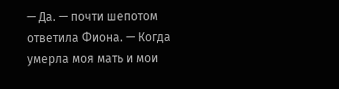— Да. — почти шепотом ответила Фиона. — Когда умерла моя мать и мои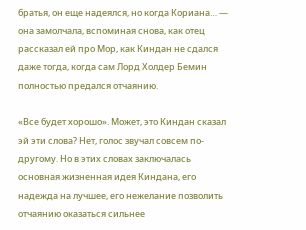братья, он еще надеялся, но когда Кориана… — она замолчала, вспоминая снова, как отец рассказал ей про Мор, как Киндан не сдался даже тогда, когда сам Лорд Холдер Бемин полностью предался отчаянию.

«Все будет хорошо». Может, это Киндан сказал эй эти слова? Нет, голос звучал совсем по-другому. Но в этих словах заключалась основная жизненная идея Киндана, его надежда на лучшее, его нежелание позволить отчаянию оказаться сильнее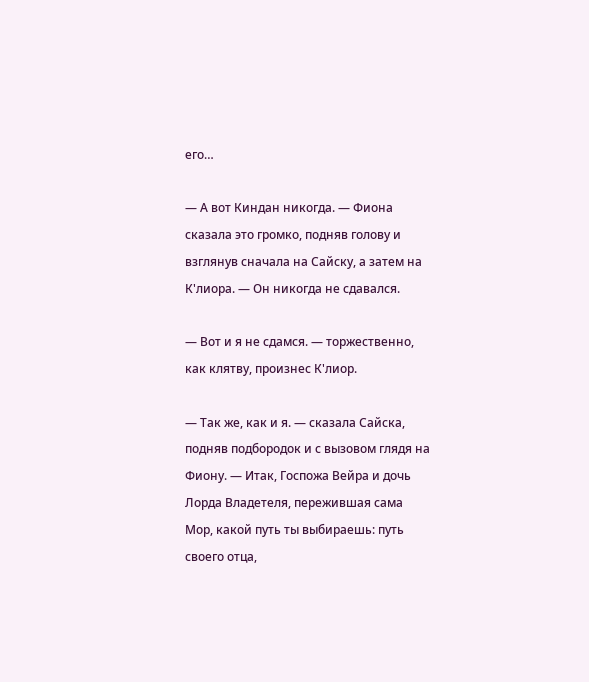его…

— А вот Киндан никогда. — Фиона сказала это громко, подняв голову и взглянув сначала на Сайску, а затем на К'лиора. — Он никогда не сдавался.

— Вот и я не сдамся. — торжественно, как клятву, произнес К'лиор.

— Так же, как и я. — сказала Сайска, подняв подбородок и с вызовом глядя на Фиону. — Итак, Госпожа Вейра и дочь Лорда Владетеля, пережившая сама Мор, какой путь ты выбираешь: путь своего отца,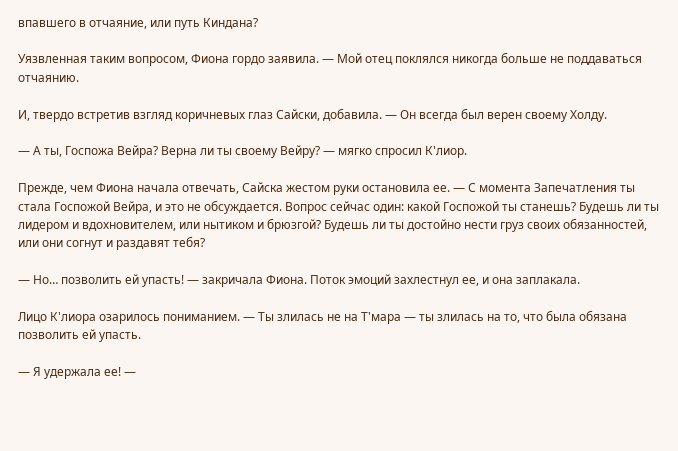впавшего в отчаяние, или путь Киндана?

Уязвленная таким вопросом, Фиона гордо заявила. — Мой отец поклялся никогда больше не поддаваться отчаянию.

И, твердо встретив взгляд коричневых глаз Сайски, добавила. — Он всегда был верен своему Холду.

— А ты, Госпожа Вейра? Верна ли ты своему Вейру? — мягко спросил К'лиор.

Прежде, чем Фиона начала отвечать, Сайска жестом руки остановила ее. — С момента Запечатления ты стала Госпожой Вейра, и это не обсуждается. Вопрос сейчас один: какой Госпожой ты станешь? Будешь ли ты лидером и вдохновителем, или нытиком и брюзгой? Будешь ли ты достойно нести груз своих обязанностей, или они согнут и раздавят тебя?

— Но… позволить ей упасть! — закричала Фиона. Поток эмоций захлестнул ее, и она заплакала.

Лицо К'лиора озарилось пониманием. — Ты злилась не на Т'мара — ты злилась на то, что была обязана позволить ей упасть.

— Я удержала ее! —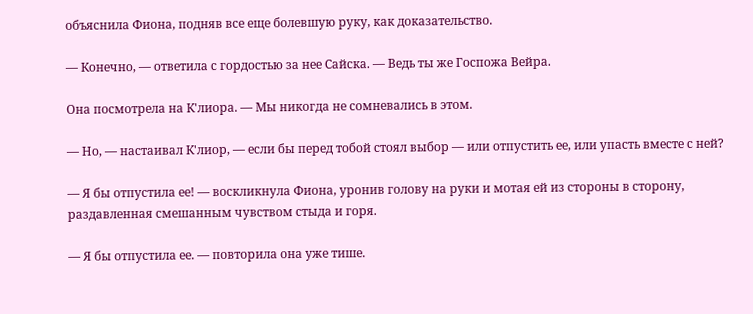объяснила Фиона, подняв все еще болевшую руку, как доказательство.

— Конечно, — ответила с гордостью за нее Сайска. — Ведь ты же Госпожа Вейра.

Она посмотрела на К'лиора. — Мы никогда не сомневались в этом.

— Но, — настаивал К'лиор, — если бы перед тобой стоял выбор — или отпустить ее, или упасть вместе с ней?

— Я бы отпустила ее! — воскликнула Фиона, уронив голову на руки и мотая ей из стороны в сторону, раздавленная смешанным чувством стыда и горя.

— Я бы отпустила ее. — повторила она уже тише.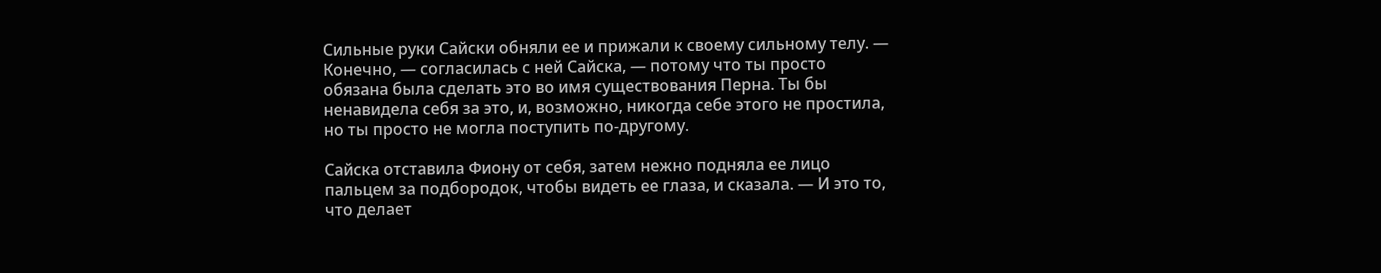Сильные руки Сайски обняли ее и прижали к своему сильному телу. — Конечно, — согласилась с ней Сайска, — потому что ты просто обязана была сделать это во имя существования Перна. Ты бы ненавидела себя за это, и, возможно, никогда себе этого не простила, но ты просто не могла поступить по-другому.

Сайска отставила Фиону от себя, затем нежно подняла ее лицо пальцем за подбородок, чтобы видеть ее глаза, и сказала. — И это то, что делает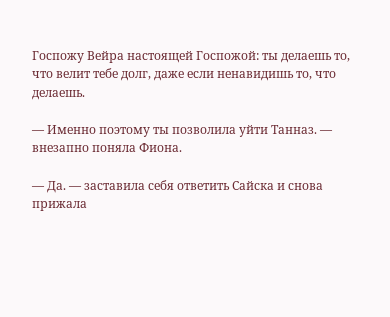Госпожу Вейра настоящей Госпожой: ты делаешь то, что велит тебе долг, даже если ненавидишь то, что делаешь.

— Именно поэтому ты позволила уйти Танназ. — внезапно поняла Фиона.

— Да. — заставила себя ответить Сайска и снова прижала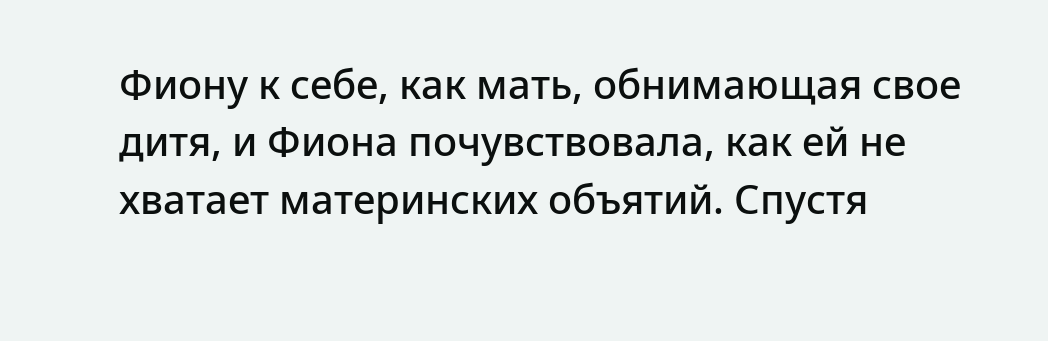Фиону к себе, как мать, обнимающая свое дитя, и Фиона почувствовала, как ей не хватает материнских объятий. Спустя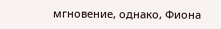мгновение, однако, Фиона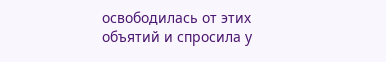освободилась от этих объятий и спросила у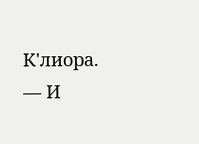К'лиора. — И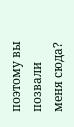поэтому вы позвали меня сюда?